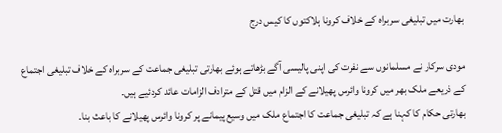بھارت میں تبلیغی سربراہ کے خلاف کرونا ہلاکتوں کا کیس درج

مودی سرکار نے مسلمانوں سے نفرت کی اپنی پالیسی آگے بڑھاتے ہوئے بھارتی تبلیغی جماعت کے سربراہ کے خلاف تبلیغی اجتماع کے ذریعے ملک بھر میں کرونا وائرس پھیلانے کے الزام میں قتل کے مترادف الزامات عائد کردئیے ہیں۔
بھارتی حکام کا کہنا ہے کہ تبلیغی جماعت کا اجتماع ملک میں وسیع پیمانے پر کرونا وائرس پھیلانے کا باعث بنا۔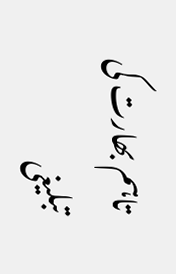تاہم بھارت کی تبلیغی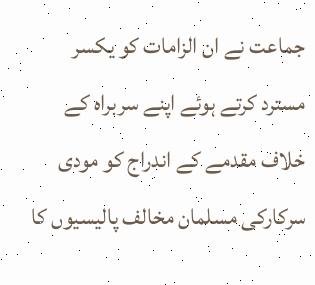جماعت نے ان الزامات کو یکسر مسترد کرتے ہوئے اپنے سربراہ کے خلاف مقدمے کے اندراج کو مودی سرکارکی مسلمان مخالف پالیسیوں کا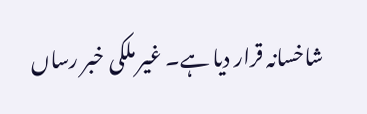شاخسانہ قرار دیا ہے۔ غیر ملکی خبر رساں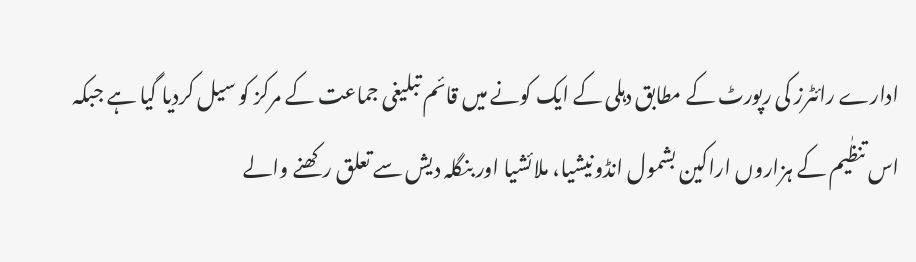ادارے رائٹرز کی رپورٹ کے مطابق دہلی کے ایک کونے میں قائم تبلیغی جماعت کے مرکز کو سیل کردیا گیا ہے جبکہ اس تنظٰیم کے ہزاروں اراکین بشمول انڈونیشیا، ملائشیا اور بنگلہ دیش سے تعلق رکھنے والے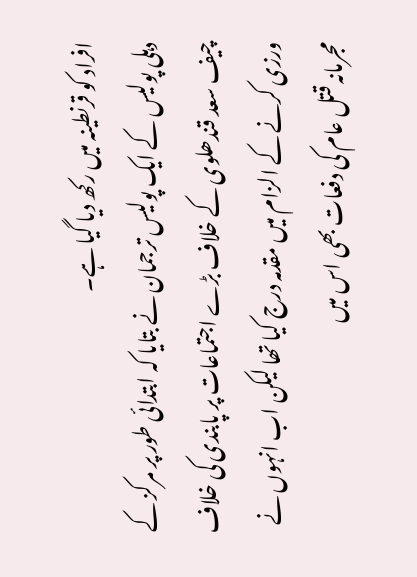افراد کو قرنطینہ میں رکھ دیا گیا ہے۔
دہلی پولیس کے ایک پولیس ترجمان نے بتایا کہ ابتدائی طور پر مرکز کے چیف سعد قندھلوی کے خلاف بڑے اجتماعات پر پابندی کی خلاف ورزی کرنے کے الزام میں مقدمہ درج کیا تھا لیکن اب انہوں نے مجرمانہ قتل عام کی دفعات بھی اس میں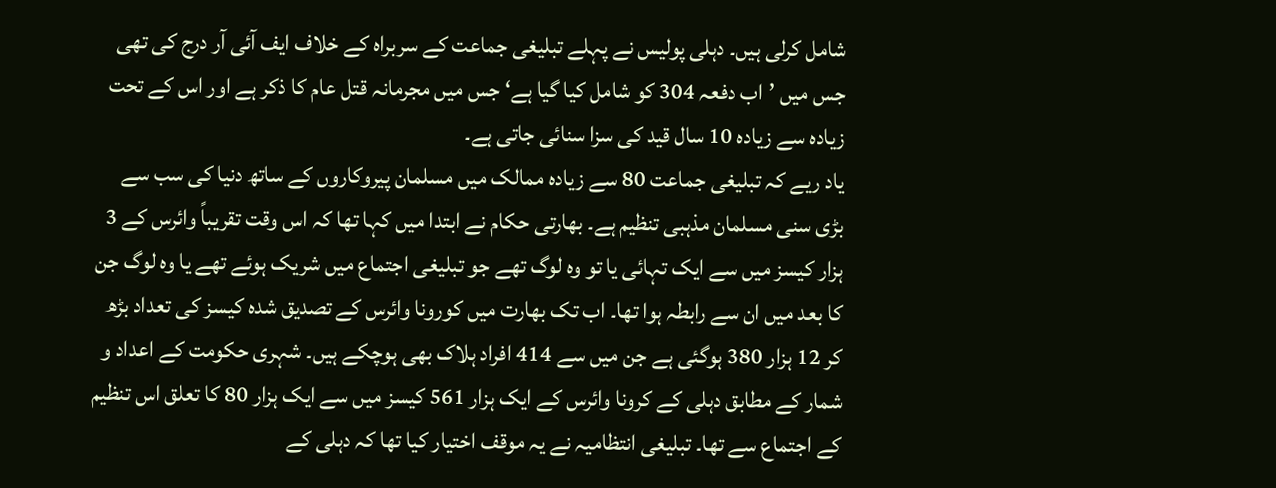شامل کرلی ہیں۔ دہلی پولیس نے پہلے تبلیغی جماعت کے سربراہ کے خلاف ایف آئی آر درج کی تھی جس میں ’اب دفعہ 304 کو شامل کیا گیا ہے‘ جس میں مجرمانہ قتل عام کا ذکر ہے اور اس کے تحت زیادہ سے زیادہ 10 سال قید کی سزا سنائی جاتی ہے۔
یاد ریے کہ تبلیغی جماعت 80 سے زیادہ ممالک میں مسلمان پیروکاروں کے ساتھ دنیا کی سب سے بڑی سنی مسلمان مذہبی تنظیم ہے۔ بھارتی حکام نے ابتدا میں کہا تھا کہ اس وقت تقریباً وائرس کے 3 ہزار کیسز میں سے ایک تہائی یا تو وہ لوگ تھے جو تبلیغی اجتماع میں شریک ہوئے تھے یا وہ لوگ جن کا بعد میں ان سے رابطہ ہوا تھا۔ اب تک بھارت میں کورونا وائرس کے تصدیق شدہ کیسز کی تعداد بڑھ کر 12 ہزار 380 ہوگئی ہے جن میں سے 414 افراد ہلاک بھی ہوچکے ہیں۔ شہری حکومت کے اعداد و شمار کے مطابق دہلی کے کرونا وائرس کے ایک ہزار 561 کیسز میں سے ایک ہزار 80 کا تعلق اس تنظیم کے اجتماع سے تھا۔ تبلیغی انتظامیہ نے یہ موقف اختیار کیا تھا کہ دہلی کے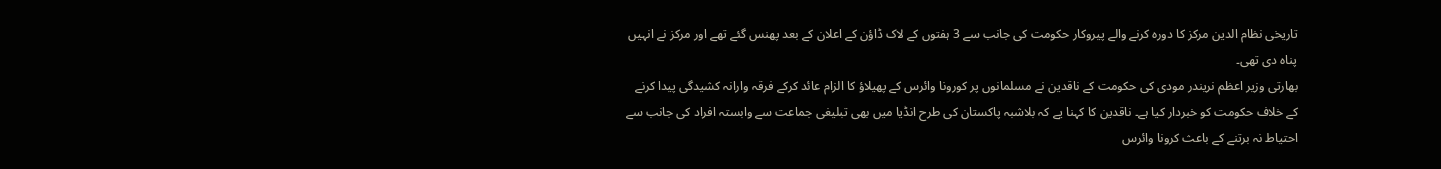تاریخی نظام الدین مرکز کا دورہ کرنے والے پیروکار حکومت کی جانب سے 3 ہفتوں کے لاک ڈاؤن کے اعلان کے بعد پھنس گئے تھے اور مرکز نے انہیں پناہ دی تھی۔
بھارتی وزیر اعظم نریندر مودی کی حکومت کے ناقدین نے مسلمانوں پر کورونا وائرس کے پھیلاؤ کا الزام عائد کرکے فرقہ وارانہ کشیدگی پیدا کرنے کے خلاف حکومت کو خبردار کیا ہے۔ ناقدین کا کہنا یے کہ بلاشبہ پاکستان کی طرح انڈیا میں بھی تبلیغی جماعت سے وابستہ افراد کی جانب سے احتیاط نہ برتنے کے باعث کرونا وائرس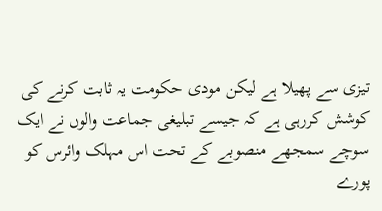تیزی سے پھیلا ہے لیکن مودی حکومت یہ ثابت کرنے کی کوشش کررہی ہے کہ جیسے تبلیغی جماعت والوں نے ایک سوچے سمجھے منصوبے کے تحت اس مہلک وائرس کو پورے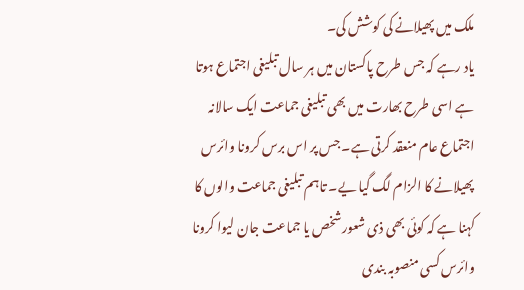ملک میں پھیلانے کی کوشش کی۔
یاد رہے کہ جس طرح پاکستان میں ہر سال تبلیغی اجتماع ہوتا ہے اسی طرح بھارت میں بھی تبلیغی جماعت ایک سالانہ اجتماع عام منعقد کرتی ہے۔ جس پر اس برس کرونا وائرس پھیلانے کا الزام لگ گیا یے۔ تاہم تبلیغی جماعت والوں کا کہنا ہے کہ کوئی بھی ذی شعور شخص یا جماعت جان لیوا کرونا وائرس کسی منصوبہ بندی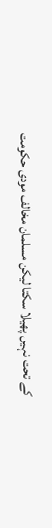کے تحت نہیں پھیلا سکتا لیکن مسلمان مخالف مودی حکومت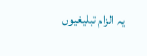یہ الزام تبلیغیوں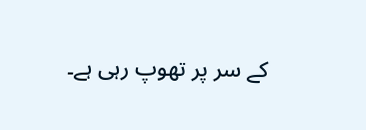کے سر پر تھوپ رہی ہے۔